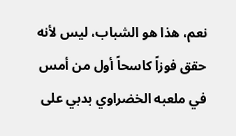نعم، هذا هو الشباب، ليس لأنه حقق فوزاً كاسحاً أول من أمس في ملعبه الخضراوي بدبي على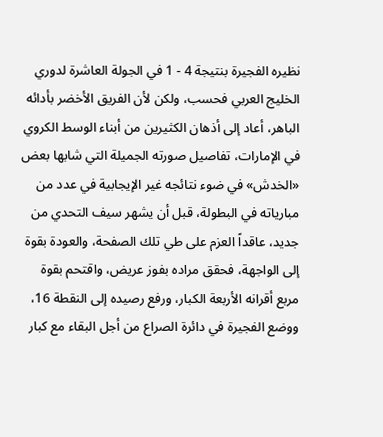نظيره الفجيرة بنتيجة 4 - 1 في الجولة العاشرة لدوري الخليج العربي فحسب، ولكن لأن الفريق الأخضر بأدائه الباهر، أعاد إلى أذهان الكثيرين من أبناء الوسط الكروي في الإمارات، تفاصيل صورته الجميلة التي شابها بعض «الخدش» في ضوء نتائجه غير الإيجابية في عدد من مبارياته في البطولة، قبل أن يشهر سيف التحدي من جديد، عاقداً العزم على طي تلك الصفحة، والعودة بقوة إلى الواجهة، فحقق مراده بفوز عريض، واقتحم بقوة مربع أقرانه الأربعة الكبار، ورفع رصيده إلى النقطة 16، ووضع الفجيرة في دائرة الصراع من أجل البقاء مع كبار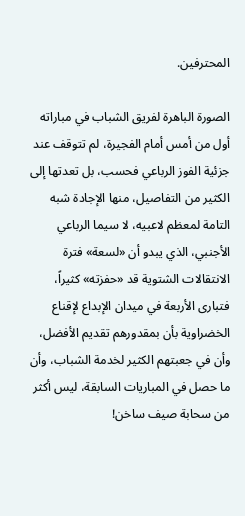المحترفين.

الصورة الباهرة لفريق الشباب في مباراته أول من أمس أمام الفجيرة، لم تتوقف عند جزئية الفوز الرباعي فحسب، بل تعدتها إلى الكثير من التفاصيل، منها الإجادة شبه التامة لمعظم لاعبيه، لا سيما الرباعي الأجنبي، الذي يبدو أن «لسعة» فترة الانتقالات الشتوية قد «حفزته» كثيراً، فتبارى الأربعة في ميدان الإبداع لإقناع الخضراوية بأن بمقدورهم تقديم الأفضل، وأن في جعبتهم الكثير لخدمة الشباب، وأن ما حصل في المباريات السابقة، ليس أكثر من سحابة صيف ساخن!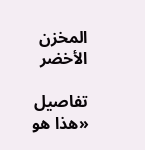المخزن الأخضر

تفاصيل «هذا هو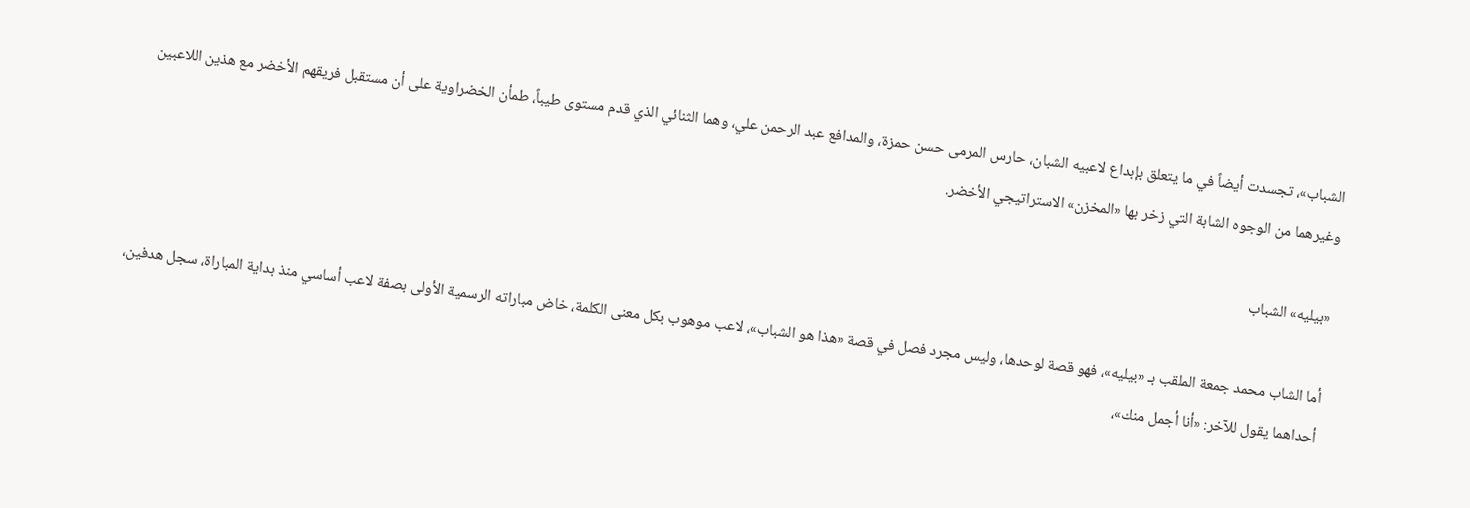الشباب»، تجسدت أيضاً في ما يتعلق بإبداع لاعبيه الشبان، حارس المرمى حسن حمزة، والمدافع عبد الرحمن علي، وهما الثنائي الذي قدم مستوى طيباً، طمأن الخضراوية على أن مستقبل فريقهم الأخضر مع هذين اللاعبين وغيرهما من الوجوه الشابة التي زخر بها «المخزن» الاستراتيجي الأخضر.

«بيليه» الشباب

أما الشاب محمد جمعة الملقب بـ «بيليه»، فهو قصة لوحدها، وليس مجرد فصل في قصة «هذا هو الشباب»، لاعب موهوب بكل معنى الكلمة، خاض مباراته الرسمية الأولى بصفة لاعب أساسي منذ بداية المباراة، سجل هدفين، أحداهما يقول للآخر: «أنا أجمل منك»،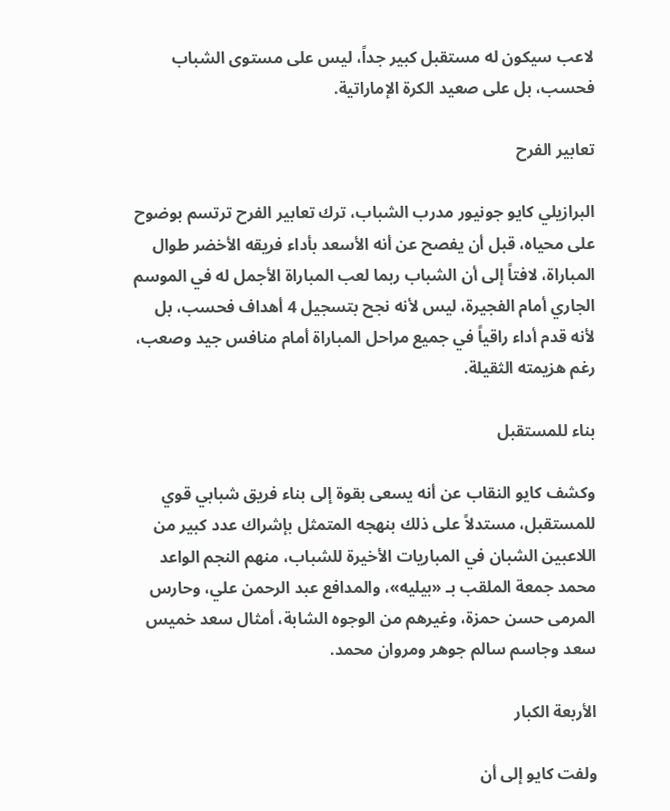لاعب سيكون له مستقبل كبير جداً، ليس على مستوى الشباب فحسب، بل على صعيد الكرة الإماراتية.

تعابير الفرح

البرازيلي كايو جونيور مدرب الشباب، ترك تعابير الفرح ترتسم بوضوح على محياه، قبل أن يفصح عن أنه الأسعد بأداء فريقه الأخضر طوال المباراة، لافتاً إلى أن الشباب ربما لعب المباراة الأجمل له في الموسم الجاري أمام الفجيرة، ليس لأنه نجح بتسجيل 4 أهداف فحسب، بل لأنه قدم أداء راقياً في جميع مراحل المباراة أمام منافس جيد وصعب، رغم هزيمته الثقيلة.

بناء للمستقبل

وكشف كايو النقاب عن أنه يسعى بقوة إلى بناء فريق شبابي قوي للمستقبل، مستدلاً على ذلك بنهجه المتمثل بإشراك عدد كبير من اللاعبين الشبان في المباريات الأخيرة للشباب، منهم النجم الواعد محمد جمعة الملقب بـ «بيليه»، والمدافع عبد الرحمن علي، وحارس المرمى حسن حمزة، وغيرهم من الوجوه الشابة، أمثال سعد خميس سعد وجاسم سالم جوهر ومروان محمد.

الأربعة الكبار

ولفت كايو إلى أن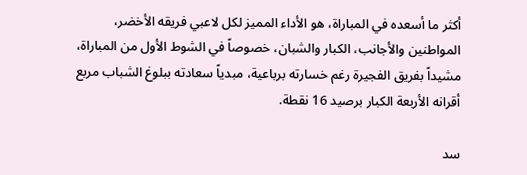أكثر ما أسعده في المباراة، هو الأداء المميز لكل لاعبي فريقه الأخضر، المواطنين والأجانب، الكبار والشبان، خصوصاً في الشوط الأول من المباراة، مشيداً بفريق الفجيرة رغم خسارته برباعية، مبدياً سعادته ببلوغ الشباب مربع أقرانه الأربعة الكبار برصيد 16 نقطة.

سد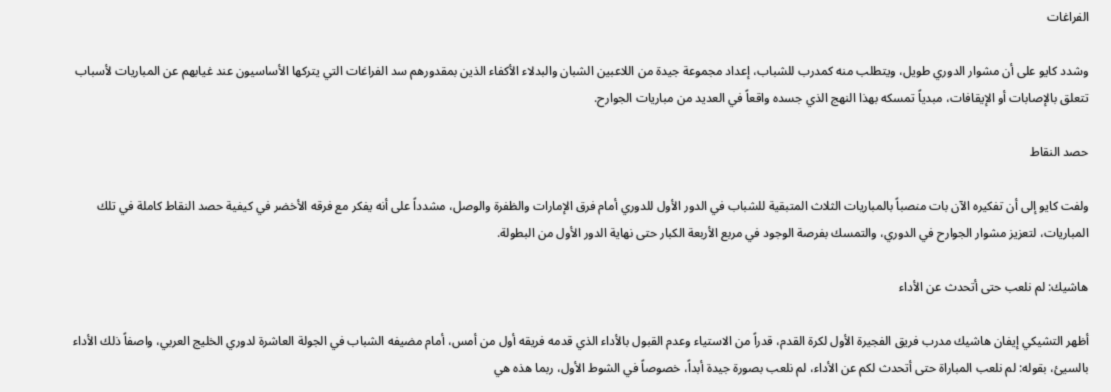الفراغات

وشدد كايو على أن مشوار الدوري طويل، ويتطلب منه كمدرب للشباب، إعداد مجموعة جيدة من اللاعبين الشبان والبدلاء الأكفاء الذين بمقدورهم سد الفراغات التي يتركها الأساسيون عند غيابهم عن المباريات لأسباب تتعلق بالإصابات أو الإيقافات، مبدياً تمسكه بهذا النهج الذي جسده واقعاً في العديد من مباريات الجوارح.

حصد النقاط

ولفت كايو إلى أن تفكيره الآن بات منصباً بالمباريات الثلاث المتبقية للشباب في الدور الأول للدوري أمام فرق الإمارات والظفرة والوصل، مشدداً على أنه يفكر مع فرقه الأخضر في كيفية حصد النقاط كاملة في تلك المباريات، لتعزيز مشوار الجوارح في الدوري، والتمسك بفرصة الوجود في مربع الأربعة الكبار حتى نهاية الدور الأول من البطولة.

هاشيك: لم نلعب حتى أتحدث عن الأداء

أظهر التشيكي إيفان هاشيك مدرب فريق الفجيرة الأول لكرة القدم، قدراً من الاستياء وعدم القبول بالأداء الذي قدمه فريقه أول من أمس، أمام مضيفه الشباب في الجولة العاشرة لدوري الخليج العربي، واصفاً ذلك الأداء بالسيئ، بقوله: لم نلعب المباراة حتى أتحدث لكم عن الأداء، لم نلعب بصورة جيدة أبداً، خصوصاً في الشوط الأول، ربما هذه هي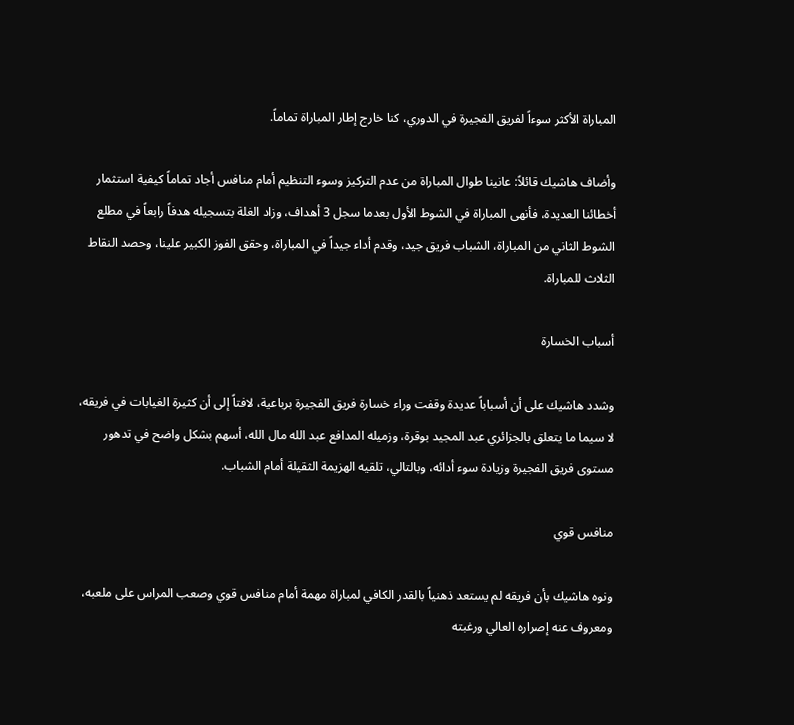المباراة الأكثر سوءاً لفريق الفجيرة في الدوري، كنا خارج إطار المباراة تماماً.

وأضاف هاشيك قائلاً: عانينا طوال المباراة من عدم التركيز وسوء التنظيم أمام منافس أجاد تماماً كيفية استثمار أخطائنا العديدة، فأنهى المباراة في الشوط الأول بعدما سجل 3 أهداف، وزاد الغلة بتسجيله هدفاً رابعاً في مطلع الشوط الثاني من المباراة، الشباب فريق جيد، وقدم أداء جيداً في المباراة، وحقق الفوز الكبير علينا، وحصد النقاط الثلاث للمباراة.

أسباب الخسارة

وشدد هاشيك على أن أسباباً عديدة وقفت وراء خسارة فريق الفجيرة برباعية، لافتاً إلى أن كثيرة الغيابات في فريقه، لا سيما ما يتعلق بالجزائري عبد المجيد بوقرة، وزميله المدافع عبد الله مال الله، أسهم بشكل واضح في تدهور مستوى فريق الفجيرة وزيادة سوء أدائه، وبالتالي، تلقيه الهزيمة الثقيلة أمام الشباب.

منافس قوي

ونوه هاشيك بأن فريقه لم يستعد ذهنياً بالقدر الكافي لمباراة مهمة أمام منافس قوي وصعب المراس على ملعبه، ومعروف عنه إصراره العالي ورغبته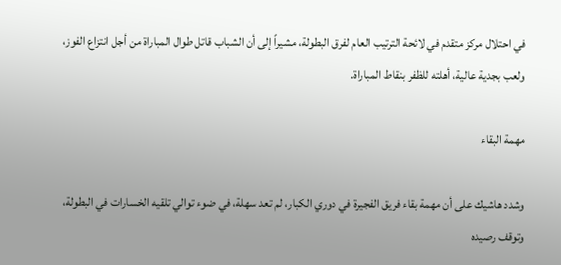في احتلال مركز متقدم في لائحة الترتيب العام لفرق البطولة، مشيراً إلى أن الشباب قاتل طوال المباراة من أجل انتزاع الفوز، ولعب بجدية عالية، أهلته للظفر بنقاط المباراة.

مهمة البقاء

وشدد هاشيك على أن مهمة بقاء فريق الفجيرة في دوري الكبار، لم تعد سهلة، في ضوء توالي تلقيه الخسارات في البطولة، وتوقف رصيده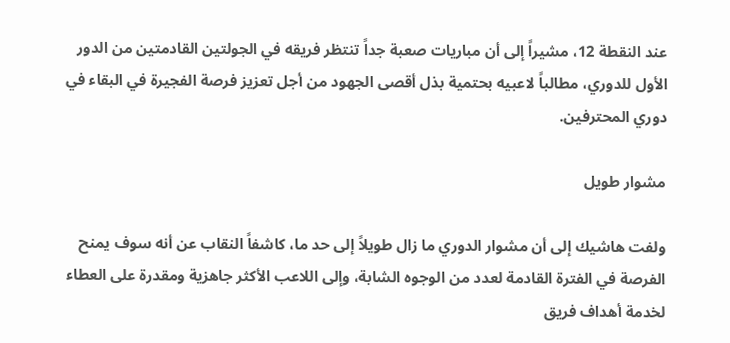عند النقطة 12، مشيراً إلى أن مباريات صعبة جداً تنتظر فريقه في الجولتين القادمتين من الدور الأول للدوري، مطالباً لاعبيه بحتمية بذل أقصى الجهود من أجل تعزيز فرصة الفجيرة في البقاء في دوري المحترفين.

مشوار طويل

ولفت هاشيك إلى أن مشوار الدوري ما زال طويلاً إلى حد ما، كاشفاً النقاب عن أنه سوف يمنح الفرصة في الفترة القادمة لعدد من الوجوه الشابة، وإلى اللاعب الأكثر جاهزية ومقدرة على العطاء لخدمة أهداف فريق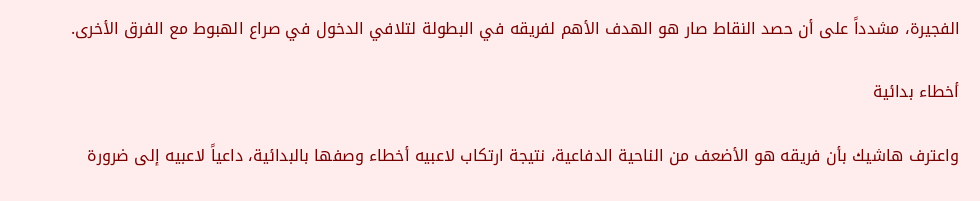الفجيرة، مشدداً على أن حصد النقاط صار هو الهدف الأهم لفريقه في البطولة لتلافي الدخول في صراع الهبوط مع الفرق الأخرى.

أخطاء بدائية

واعترف هاشيك بأن فريقه هو الأضعف من الناحية الدفاعية، نتيجة ارتكاب لاعبيه أخطاء وصفها بالبدائية، داعياً لاعبيه إلى ضرورة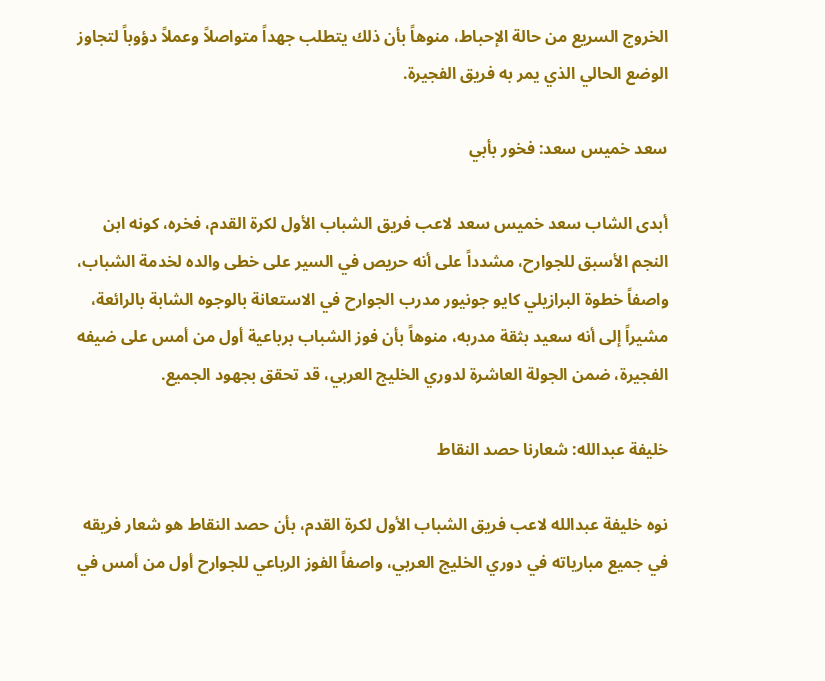الخروج السريع من حالة الإحباط، منوهاً بأن ذلك يتطلب جهداً متواصلاً وعملاً دؤوباً لتجاوز الوضع الحالي الذي يمر به فريق الفجيرة.

سعد خميس سعد: فخور بأبي

أبدى الشاب سعد خميس سعد لاعب فريق الشباب الأول لكرة القدم، فخره، كونه ابن النجم الأسبق للجوارح، مشدداً على أنه حريص في السير على خطى والده لخدمة الشباب، واصفاً خطوة البرازيلي كايو جونيور مدرب الجوارح في الاستعانة بالوجوه الشابة بالرائعة، مشيراً إلى أنه سعيد بثقة مدربه، منوهاً بأن فوز الشباب برباعية أول من أمس على ضيفه الفجيرة، ضمن الجولة العاشرة لدوري الخليج العربي، قد تحقق بجهود الجميع.

خليفة عبدالله: شعارنا حصد النقاط

نوه خليفة عبدالله لاعب فريق الشباب الأول لكرة القدم، بأن حصد النقاط هو شعار فريقه في جميع مبارياته في دوري الخليج العربي، واصفاً الفوز الرباعي للجوارح أول من أمس في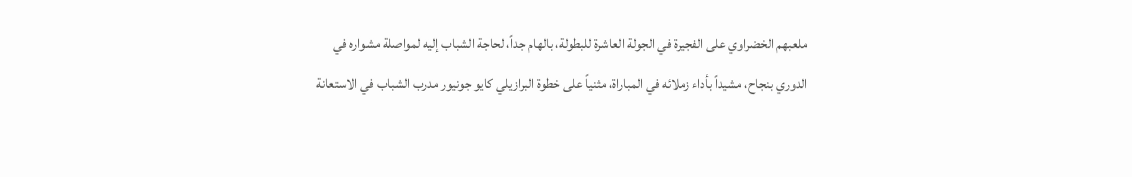ملعبهم الخضراوي على الفجيرة في الجولة العاشرة للبطولة، بالهام جداً، لحاجة الشباب إليه لمواصلة مشواره في الدوري بنجاح، مشيداً بأداء زملائه في المباراة، مثنياً على خطوة البرازيلي كايو جونيور مدرب الشباب في الاستعانة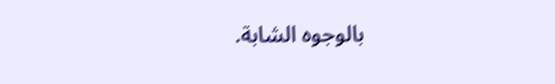بالوجوه الشابة.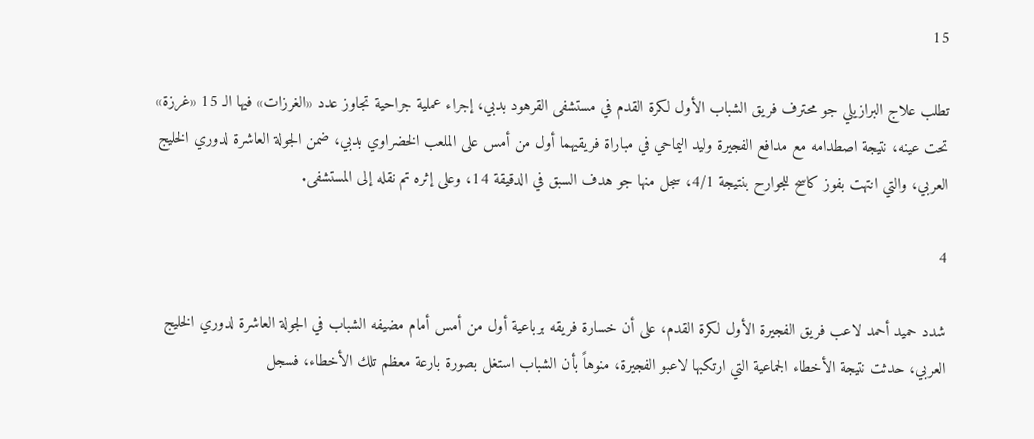15

تطلب علاج البرازيلي جو محترف فريق الشباب الأول لكرة القدم في مستشفى القرهود بدبي، إجراء عملية جراحية تجاوز عدد «الغرزات» فيها الـ 15 «غرزة» تحت عينه، نتيجة اصطدامه مع مدافع الفجيرة وليد اليماحي في مباراة فريقيهما أول من أمس على الملعب الخضراوي بدبي، ضمن الجولة العاشرة لدوري الخليج العربي، والتي انتهت بفوز كاسح للجوارح بنتيجة 4/1، سجل منها جو هدف السبق في الدقيقة 14، وعلى إثره تم نقله إلى المستشفى.

4

شدد حميد أحمد لاعب فريق الفجيرة الأول لكرة القدم، على أن خسارة فريقه برباعية أول من أمس أمام مضيفه الشباب في الجولة العاشرة لدوري الخليج العربي، حدثت نتيجة الأخطاء الجماعية التي ارتكبها لاعبو الفجيرة، منوهاً بأن الشباب استغل بصورة بارعة معظم تلك الأخطاء، فسجل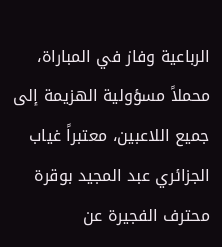الرباعية وفاز في المباراة، محملاً مسؤولية الهزيمة إلى جميع اللاعبين، معتبراً غياب الجزائري عبد المجيد بوقرة محترف الفجيرة عن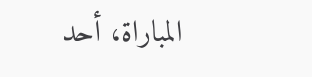المباراة، أحد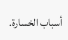أسباب الخسارة.